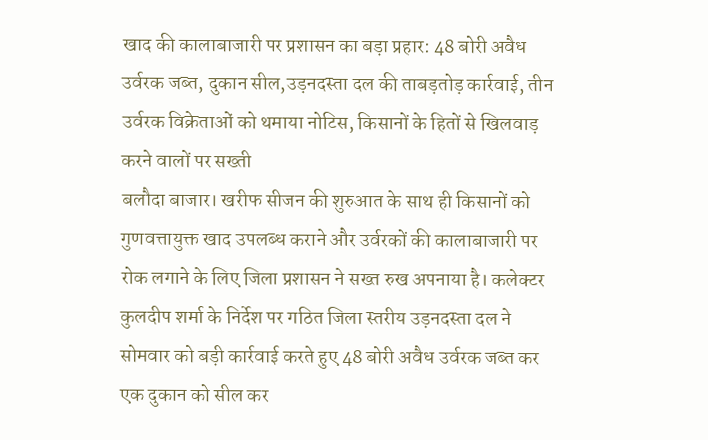खाद की कालाबाजारी पर प्रशासन का बड़ा प्रहार: 48 बोरी अवैध उर्वरक जब्त, दुकान सील,उड़नदस्ता दल की ताबड़तोड़ कार्रवाई, तीन उर्वरक विक्रेताओं को थमाया नोटिस, किसानों के हितों से खिलवाड़ करने वालों पर सख्ती
बलौदा बाजार। खरीफ सीजन की शुरुआत के साथ ही किसानों को गुणवत्तायुक्त खाद उपलब्ध कराने और उर्वरकों की कालाबाजारी पर रोक लगाने के लिए जिला प्रशासन ने सख्त रुख अपनाया है। कलेक्टर कुलदीप शर्मा के निर्देश पर गठित जिला स्तरीय उड़नदस्ता दल ने सोमवार को बड़ी कार्रवाई करते हुए 48 बोरी अवैध उर्वरक जब्त कर एक दुकान को सील कर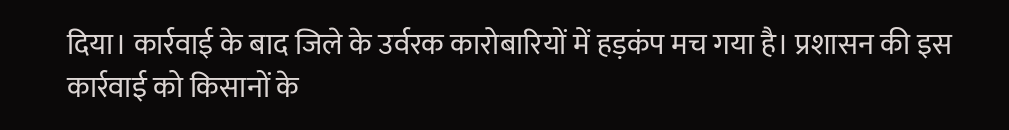दिया। कार्रवाई के बाद जिले के उर्वरक कारोबारियों में हड़कंप मच गया है। प्रशासन की इस कार्रवाई को किसानों के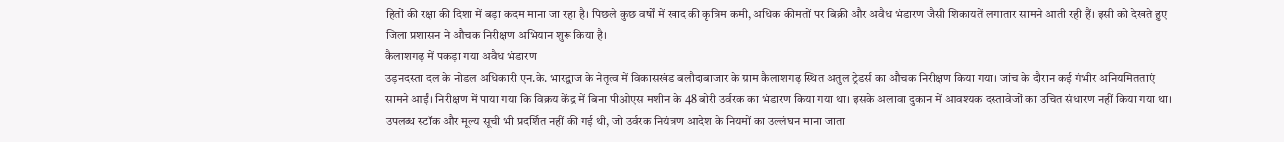हितों की रक्षा की दिशा में बड़ा कदम माना जा रहा है। पिछले कुछ वर्षों में खाद की कृत्रिम कमी, अधिक कीमतों पर बिक्री और अवैध भंडारण जैसी शिकायतें लगातार सामने आती रही हैं। इसी को देखते हुए जिला प्रशासन ने औचक निरीक्षण अभियान शुरू किया है।
कैलाशगढ़ में पकड़ा गया अवैध भंडारण
उड़नदस्ता दल के नोडल अधिकारी एन.के. भारद्वाज के नेतृत्व में विकासखंड बलौदाबाजार के ग्राम कैलाशगढ़ स्थित अतुल ट्रेडर्स का औचक निरीक्षण किया गया। जांच के दौरान कई गंभीर अनियमितताएं सामने आईं। निरीक्षण में पाया गया कि विक्रय केंद्र में बिना पीओएस मशीन के 48 बोरी उर्वरक का भंडारण किया गया था। इसके अलावा दुकान में आवश्यक दस्तावेजों का उचित संधारण नहीं किया गया था। उपलब्ध स्टॉक और मूल्य सूची भी प्रदर्शित नहीं की गई थी, जो उर्वरक नियंत्रण आदेश के नियमों का उल्लंघन माना जाता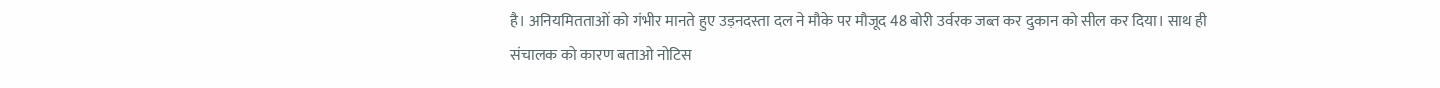है। अनियमितताओं को गंभीर मानते हुए उड़नदस्ता दल ने मौके पर मौजूद 48 बोरी उर्वरक जब्त कर दुकान को सील कर दिया। साथ ही संचालक को कारण बताओ नोटिस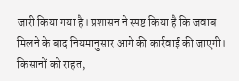जारी किया गया है। प्रशासन ने स्पष्ट किया है कि जवाब मिलने के बाद नियमानुसार आगे की कार्रवाई की जाएगी।
किसानों को राहत,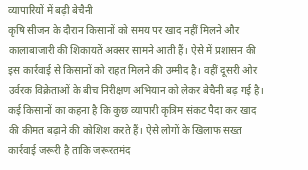व्यापारियों में बढ़ी बेचैनी
कृषि सीजन के दौरान किसानों को समय पर खाद नहीं मिलने और कालाबाजारी की शिकायतें अक्सर सामने आती हैं। ऐसे में प्रशासन की इस कार्रवाई से किसानों को राहत मिलने की उम्मीद है। वहीं दूसरी ओर उर्वरक विक्रेताओं के बीच निरीक्षण अभियान को लेकर बेचैनी बढ़ गई है। कई किसानों का कहना है कि कुछ व्यापारी कृत्रिम संकट पैदा कर खाद की कीमत बढ़ाने की कोशिश करते हैं। ऐसे लोगों के खिलाफ सख्त कार्रवाई जरूरी है ताकि जरूरतमंद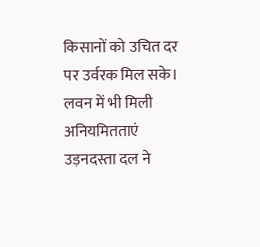किसानों को उचित दर पर उर्वरक मिल सके।
लवन में भी मिली अनियमितताएं
उड़नदस्ता दल ने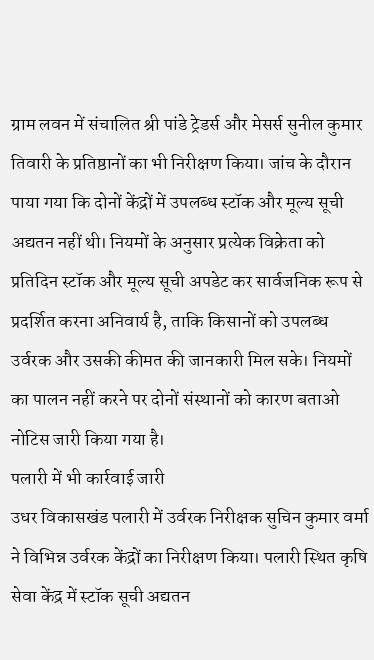ग्राम लवन में संचालित श्री पांडे ट्रेडर्स और मेसर्स सुनील कुमार तिवारी के प्रतिष्ठानों का भी निरीक्षण किया। जांच के दौरान पाया गया कि दोनों केंद्रों में उपलब्ध स्टॉक और मूल्य सूची अद्यतन नहीं थी। नियमों के अनुसार प्रत्येक विक्रेता को प्रतिदिन स्टॉक और मूल्य सूची अपडेट कर सार्वजनिक रूप से प्रदर्शित करना अनिवार्य है, ताकि किसानों को उपलब्ध उर्वरक और उसकी कीमत की जानकारी मिल सके। नियमों का पालन नहीं करने पर दोनों संस्थानों को कारण बताओ नोटिस जारी किया गया है।
पलारी में भी कार्रवाई जारी
उधर विकासखंड पलारी में उर्वरक निरीक्षक सुचिन कुमार वर्मा ने विभिन्न उर्वरक केंद्रों का निरीक्षण किया। पलारी स्थित कृषि सेवा केंद्र में स्टॉक सूची अद्यतन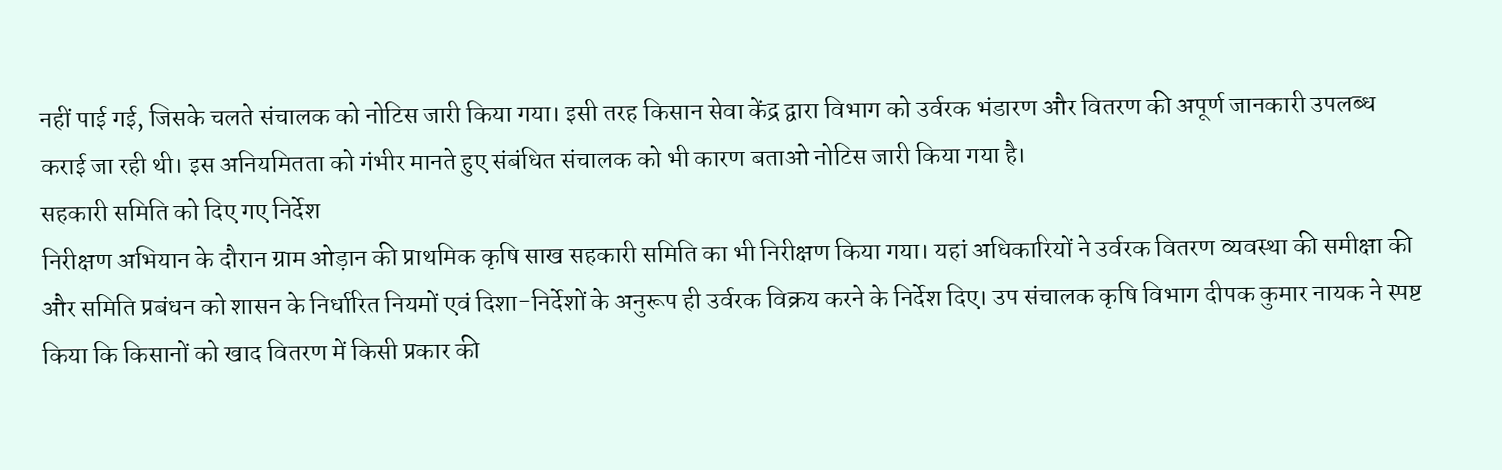नहीं पाई गई, जिसके चलते संचालक को नोटिस जारी किया गया। इसी तरह किसान सेवा केंद्र द्वारा विभाग को उर्वरक भंडारण और वितरण की अपूर्ण जानकारी उपलब्ध कराई जा रही थी। इस अनियमितता को गंभीर मानते हुए संबंधित संचालक को भी कारण बताओ नोटिस जारी किया गया है।
सहकारी समिति को दिए गए निर्देश
निरीक्षण अभियान के दौरान ग्राम ओड़ान की प्राथमिक कृषि साख सहकारी समिति का भी निरीक्षण किया गया। यहां अधिकारियों ने उर्वरक वितरण व्यवस्था की समीक्षा की और समिति प्रबंधन को शासन के निर्धारित नियमों एवं दिशा-निर्देशों के अनुरूप ही उर्वरक विक्रय करने के निर्देश दिए। उप संचालक कृषि विभाग दीपक कुमार नायक ने स्पष्ट किया कि किसानों को खाद वितरण में किसी प्रकार की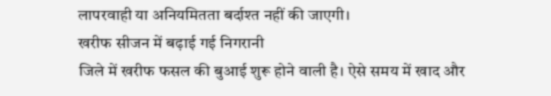लापरवाही या अनियमितता बर्दाश्त नहीं की जाएगी।
खरीफ सीजन में बढ़ाई गई निगरानी
जिले में खरीफ फसल की बुआई शुरू होने वाली है। ऐसे समय में खाद और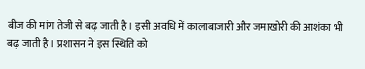बीज की मांग तेजी से बढ़ जाती है। इसी अवधि में कालाबाजारी और जमाखोरी की आशंका भी बढ़ जाती है। प्रशासन ने इस स्थिति को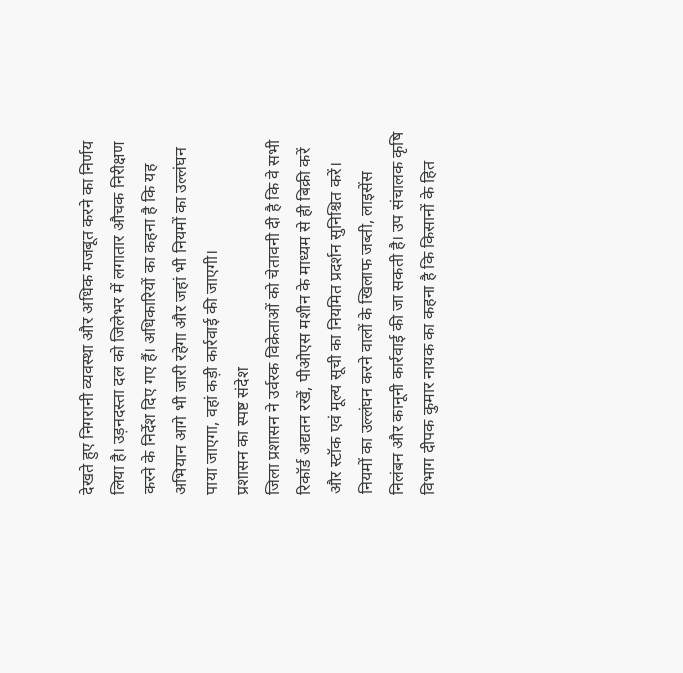देखते हुए निगरानी व्यवस्था और अधिक मजबूत करने का निर्णय लिया है। उड़नदस्ता दल को जिलेभर में लगातार औचक निरीक्षण करने के निर्देश दिए गए हैं। अधिकारियों का कहना है कि यह अभियान आगे भी जारी रहेगा और जहां भी नियमों का उल्लंघन पाया जाएगा, वहां कड़ी कार्रवाई की जाएगी।
प्रशासन का स्पष्ट संदेश
जिला प्रशासन ने उर्वरक विक्रेताओं को चेतावनी दी है कि वे सभी रिकॉर्ड अद्यतन रखें, पीओएस मशीन के माध्यम से ही बिक्री करें और स्टॉक एवं मूल्य सूची का नियमित प्रदर्शन सुनिश्चित करें। नियमों का उल्लंघन करने वालों के खिलाफ जब्ती, लाइसेंस निलंबन और कानूनी कार्रवाई की जा सकती है। उप संचालक कृषि विभाग दीपक कुमार नायक का कहना है कि किसानों के हित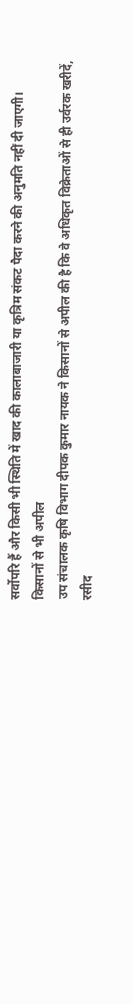सर्वोपरि हैं और किसी भी स्थिति में खाद की कालाबाजारी या कृत्रिम संकट पैदा करने की अनुमति नहीं दी जाएगी।
किसानों से भी अपील
उप संचालक कृषि विभाग दीपक कुमार नायक ने किसानों से अपील की है कि वे अधिकृत विक्रेताओं से ही उर्वरक खरीदें, रसीद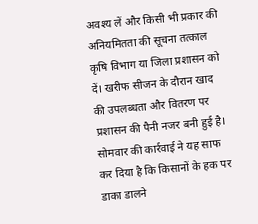अवश्य लें और किसी भी प्रकार की अनियमितता की सूचना तत्काल कृषि विभाग या जिला प्रशासन को दें। खरीफ सीजन के दौरान खाद की उपलब्धता और वितरण पर प्रशासन की पैनी नजर बनी हुई है। सोमवार की कार्रवाई ने यह साफ कर दिया है कि किसानों के हक पर डाका डालने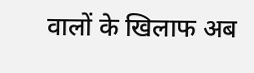वालों के खिलाफ अब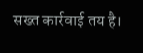सख्त कार्रवाई तय है।